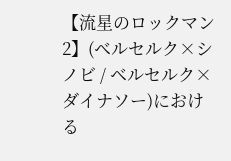【流星のロックマン2】(ベルセルク×シノビ / ベルセルク×ダイナソー)における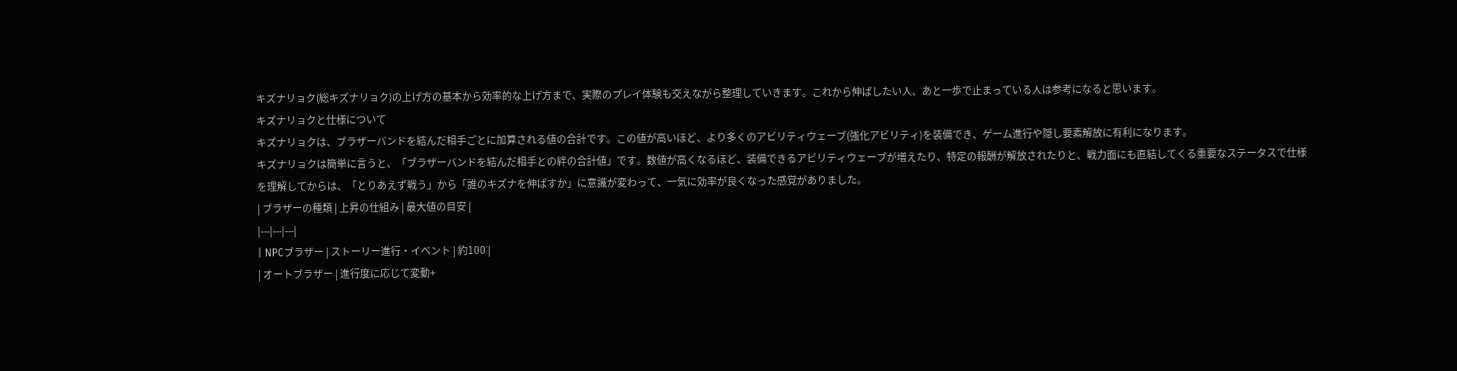キズナリョク(総キズナリョク)の上げ方の基本から効率的な上げ方まで、実際のプレイ体験も交えながら整理していきます。これから伸ばしたい人、あと一歩で止まっている人は参考になると思います。
キズナリョクと仕様について
キズナリョクは、ブラザーバンドを結んだ相手ごとに加算される値の合計です。この値が高いほど、より多くのアビリティウェーブ(強化アビリティ)を装備でき、ゲーム進行や隠し要素解放に有利になります。
キズナリョクは簡単に言うと、「ブラザーバンドを結んだ相手との絆の合計値」です。数値が高くなるほど、装備できるアビリティウェーブが増えたり、特定の報酬が解放されたりと、戦力面にも直結してくる重要なステータスで仕様を理解してからは、「とりあえず戦う」から「誰のキズナを伸ばすか」に意識が変わって、一気に効率が良くなった感覚がありました。
| ブラザーの種類 | 上昇の仕組み | 最大値の目安 |
|---|---|---|
| NPCブラザー | ストーリー進行・イベント | 約100 |
| オートブラザー | 進行度に応じて変動+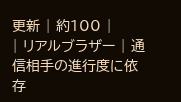更新 | 約100 |
| リアルブラザー | 通信相手の進行度に依存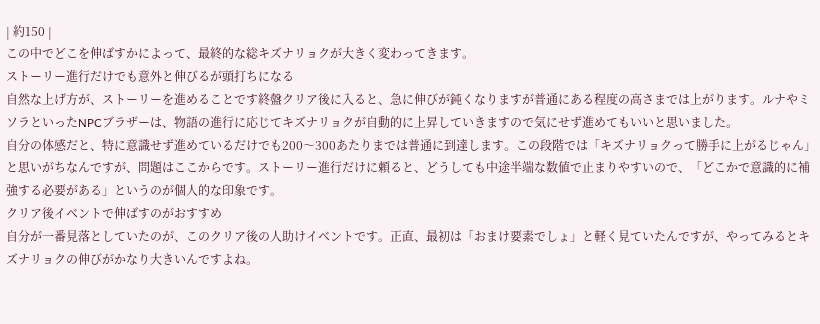| 約150 |
この中でどこを伸ばすかによって、最終的な総キズナリョクが大きく変わってきます。
ストーリー進行だけでも意外と伸びるが頭打ちになる
自然な上げ方が、ストーリーを進めることです終盤クリア後に入ると、急に伸びが鈍くなりますが普通にある程度の高さまでは上がります。ルナやミソラといったNPCブラザーは、物語の進行に応じてキズナリョクが自動的に上昇していきますので気にせず進めてもいいと思いました。
自分の体感だと、特に意識せず進めているだけでも200〜300あたりまでは普通に到達します。この段階では「キズナリョクって勝手に上がるじゃん」と思いがちなんですが、問題はここからです。ストーリー進行だけに頼ると、どうしても中途半端な数値で止まりやすいので、「どこかで意識的に補強する必要がある」というのが個人的な印象です。
クリア後イベントで伸ばすのがおすすめ
自分が一番見落としていたのが、このクリア後の人助けイベントです。正直、最初は「おまけ要素でしょ」と軽く見ていたんですが、やってみるとキズナリョクの伸びがかなり大きいんですよね。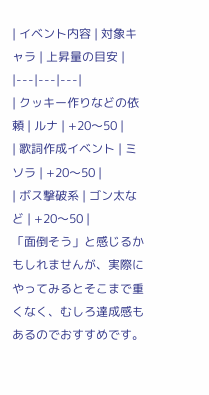| イベント内容 | 対象キャラ | 上昇量の目安 |
|---|---|---|
| クッキー作りなどの依頼 | ルナ | +20〜50 |
| 歌詞作成イベント | ミソラ | +20〜50 |
| ボス撃破系 | ゴン太など | +20〜50 |
「面倒そう」と感じるかもしれませんが、実際にやってみるとそこまで重くなく、むしろ達成感もあるのでおすすめです。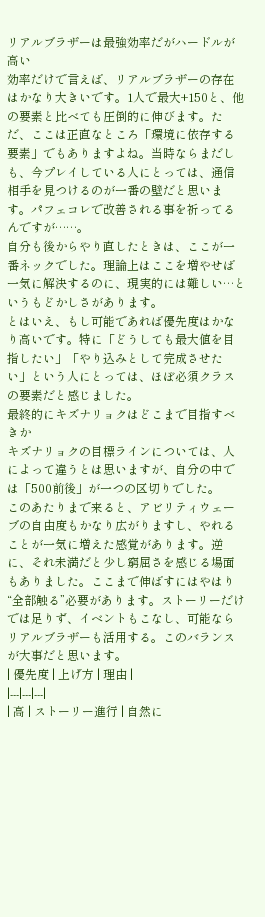リアルブラザーは最強効率だがハードルが高い
効率だけで言えば、リアルブラザーの存在はかなり大きいです。1人で最大+150と、他の要素と比べても圧倒的に伸びます。ただ、ここは正直なところ「環境に依存する要素」でもありますよね。当時ならまだしも、今プレイしている人にとっては、通信相手を見つけるのが一番の壁だと思います。パフェコレで改善される事を祈ってるんですが……。
自分も後からやり直したときは、ここが一番ネックでした。理論上はここを増やせば一気に解決するのに、現実的には難しい…というもどかしさがあります。
とはいえ、もし可能であれば優先度はかなり高いです。特に「どうしても最大値を目指したい」「やり込みとして完成させたい」という人にとっては、ほぼ必須クラスの要素だと感じました。
最終的にキズナリョクはどこまで目指すべきか
キズナリョクの目標ラインについては、人によって違うとは思いますが、自分の中では「500前後」が一つの区切りでした。
このあたりまで来ると、アビリティウェーブの自由度もかなり広がりますし、やれることが一気に増えた感覚があります。逆に、それ未満だと少し窮屈さを感じる場面もありました。ここまで伸ばすにはやはり“全部触る”必要があります。ストーリーだけでは足りず、イベントもこなし、可能ならリアルブラザーも活用する。このバランスが大事だと思います。
| 優先度 | 上げ方 | 理由 |
|---|---|---|
| 高 | ストーリー進行 | 自然に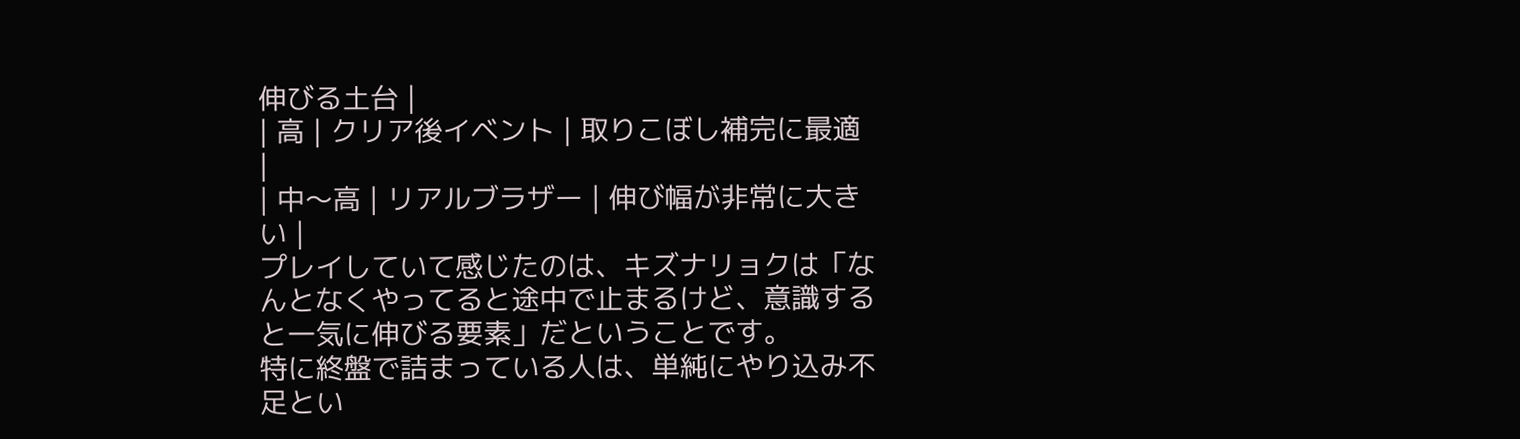伸びる土台 |
| 高 | クリア後イベント | 取りこぼし補完に最適 |
| 中〜高 | リアルブラザー | 伸び幅が非常に大きい |
プレイしていて感じたのは、キズナリョクは「なんとなくやってると途中で止まるけど、意識すると一気に伸びる要素」だということです。
特に終盤で詰まっている人は、単純にやり込み不足とい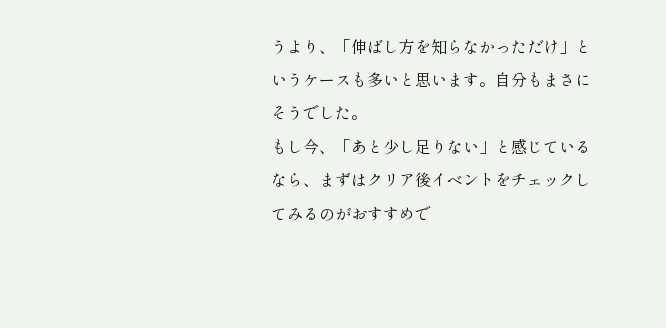うより、「伸ばし方を知らなかっただけ」というケースも多いと思います。自分もまさにそうでした。
もし今、「あと少し足りない」と感じているなら、まずはクリア後イベントをチェックしてみるのがおすすめで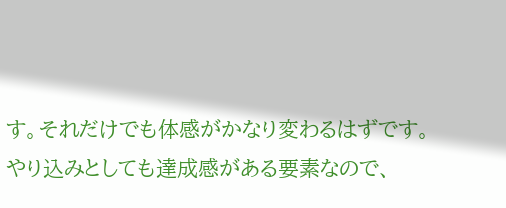す。それだけでも体感がかなり変わるはずです。
やり込みとしても達成感がある要素なので、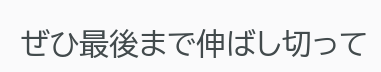ぜひ最後まで伸ばし切って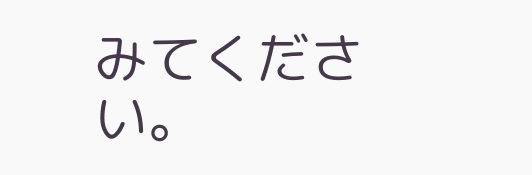みてください。